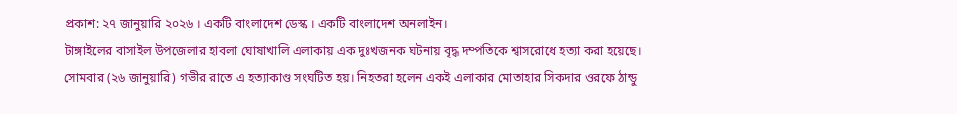প্রকাশ: ২৭ জানুয়ারি ২০২৬ । একটি বাংলাদেশ ডেস্ক । একটি বাংলাদেশ অনলাইন।
টাঙ্গাইলের বাসাইল উপজেলার হাবলা ঘোষাখালি এলাকায় এক দুঃখজনক ঘটনায় বৃদ্ধ দম্পতিকে শ্বাসরোধে হত্যা করা হয়েছে। সোমবার (২৬ জানুয়ারি) গভীর রাতে এ হত্যাকাণ্ড সংঘটিত হয়। নিহতরা হলেন একই এলাকার মোতাহার সিকদার ওরফে ঠান্ডু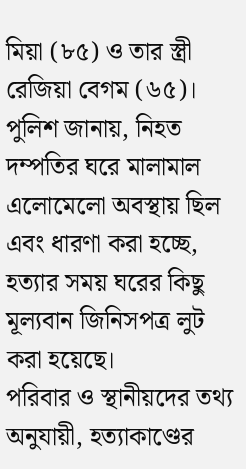মিয়া (৮৫) ও তার স্ত্রী রেজিয়া বেগম (৬৫)। পুলিশ জানায়, নিহত দম্পতির ঘরে মালামাল এলোমেলো অবস্থায় ছিল এবং ধারণা করা হচ্ছে, হত্যার সময় ঘরের কিছু মূল্যবান জিনিসপত্র লুট করা হয়েছে।
পরিবার ও স্থানীয়দের তথ্য অনুযায়ী, হত্যাকাণ্ডের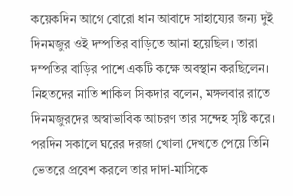কয়েকদিন আগে বোরো ধান আবাদে সাহায্যের জন্য দুই দিনমজুর ওই দম্পতির বাড়িতে আনা হয়েছিল। তারা দম্পতির বাড়ির পাশে একটি কক্ষে অবস্থান করছিলেন। নিহতদের নাতি শাকিল সিকদার বলেন, মঙ্গলবার রাতে দিনমজুরদের অস্বাভাবিক আচরণ তার সন্দেহ সৃষ্টি করে। পরদিন সকালে ঘরের দরজা খোলা দেখতে পেয়ে তিনি ভেতরে প্রবেশ করলে তার দাদা-মাসিকে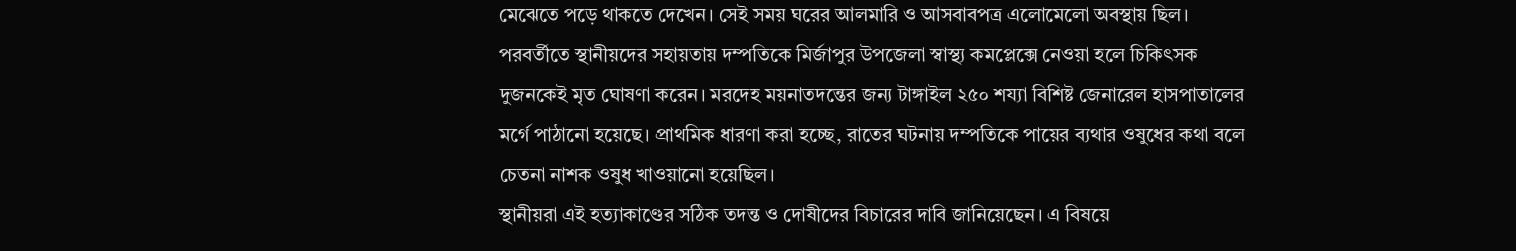মেঝেতে পড়ে থাকতে দেখেন। সেই সময় ঘরের আলমারি ও আসবাবপত্র এলোমেলো অবস্থায় ছিল।
পরবর্তীতে স্থানীয়দের সহায়তায় দম্পতিকে মির্জাপুর উপজেলা স্বাস্থ্য কমপ্লেক্সে নেওয়া হলে চিকিৎসক দুজনকেই মৃত ঘোষণা করেন। মরদেহ ময়নাতদন্তের জন্য টাঙ্গাইল ২৫০ শয্যা বিশিষ্ট জেনারেল হাসপাতালের মর্গে পাঠানো হয়েছে। প্রাথমিক ধারণা করা হচ্ছে, রাতের ঘটনায় দম্পতিকে পায়ের ব্যথার ওষুধের কথা বলে চেতনা নাশক ওষুধ খাওয়ানো হয়েছিল।
স্থানীয়রা এই হত্যাকাণ্ডের সঠিক তদন্ত ও দোষীদের বিচারের দাবি জানিয়েছেন। এ বিষয়ে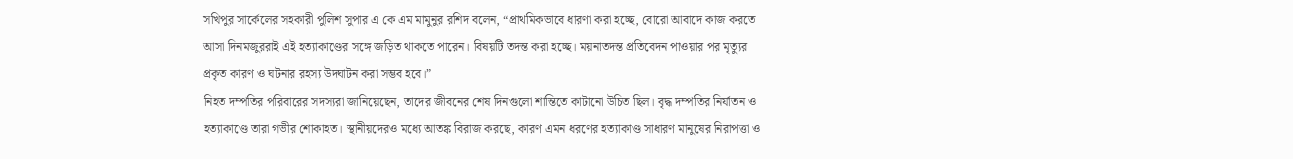সখিপুর সার্কেলের সহকারী পুলিশ সুপার এ কে এম মামুনুর রশিদ বলেন, “প্রাথমিকভাবে ধারণা করা হচ্ছে, বোরো আবাদে কাজ করতে আসা দিনমজুররাই এই হত্যাকাণ্ডের সঙ্গে জড়িত থাকতে পারেন। বিষয়টি তদন্ত করা হচ্ছে। ময়নাতদন্ত প্রতিবেদন পাওয়ার পর মৃত্যুর প্রকৃত কারণ ও ঘটনার রহস্য উদ্ঘাটন করা সম্ভব হবে।”
নিহত দম্পতির পরিবারের সদস্যরা জানিয়েছেন, তাদের জীবনের শেষ দিনগুলো শান্তিতে কাটানো উচিত ছিল। বৃদ্ধ দম্পতির নির্যাতন ও হত্যাকাণ্ডে তারা গভীর শোকাহত। স্থানীয়দেরও মধ্যে আতঙ্ক বিরাজ করছে, কারণ এমন ধরণের হত্যাকাণ্ড সাধারণ মানুষের নিরাপত্তা ও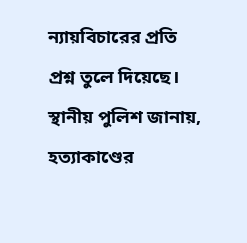ন্যায়বিচারের প্রতি প্রশ্ন তুলে দিয়েছে।
স্থানীয় পুলিশ জানায়, হত্যাকাণ্ডের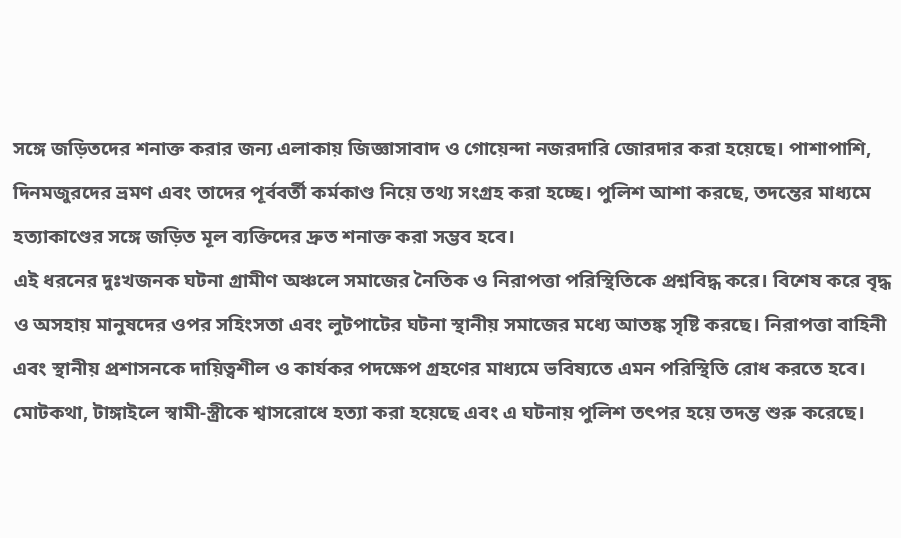সঙ্গে জড়িতদের শনাক্ত করার জন্য এলাকায় জিজ্ঞাসাবাদ ও গোয়েন্দা নজরদারি জোরদার করা হয়েছে। পাশাপাশি, দিনমজুরদের ভ্রমণ এবং তাদের পূর্ববর্তী কর্মকাণ্ড নিয়ে তথ্য সংগ্রহ করা হচ্ছে। পুলিশ আশা করছে, তদন্তের মাধ্যমে হত্যাকাণ্ডের সঙ্গে জড়িত মূল ব্যক্তিদের দ্রুত শনাক্ত করা সম্ভব হবে।
এই ধরনের দুঃখজনক ঘটনা গ্রামীণ অঞ্চলে সমাজের নৈতিক ও নিরাপত্তা পরিস্থিতিকে প্রশ্নবিদ্ধ করে। বিশেষ করে বৃদ্ধ ও অসহায় মানুষদের ওপর সহিংসতা এবং লুটপাটের ঘটনা স্থানীয় সমাজের মধ্যে আতঙ্ক সৃষ্টি করছে। নিরাপত্তা বাহিনী এবং স্থানীয় প্রশাসনকে দায়িত্বশীল ও কার্যকর পদক্ষেপ গ্রহণের মাধ্যমে ভবিষ্যতে এমন পরিস্থিতি রোধ করতে হবে।
মোটকথা, টাঙ্গাইলে স্বামী-স্ত্রীকে শ্বাসরোধে হত্যা করা হয়েছে এবং এ ঘটনায় পুলিশ তৎপর হয়ে তদন্ত শুরু করেছে।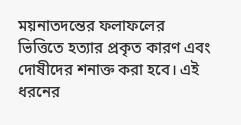ময়নাতদন্তের ফলাফলের ভিত্তিতে হত্যার প্রকৃত কারণ এবং দোষীদের শনাক্ত করা হবে। এই ধরনের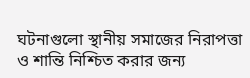ঘটনাগুলো স্থানীয় সমাজের নিরাপত্তা ও শান্তি নিশ্চিত করার জন্য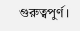গুরুত্বপুর্ণ।